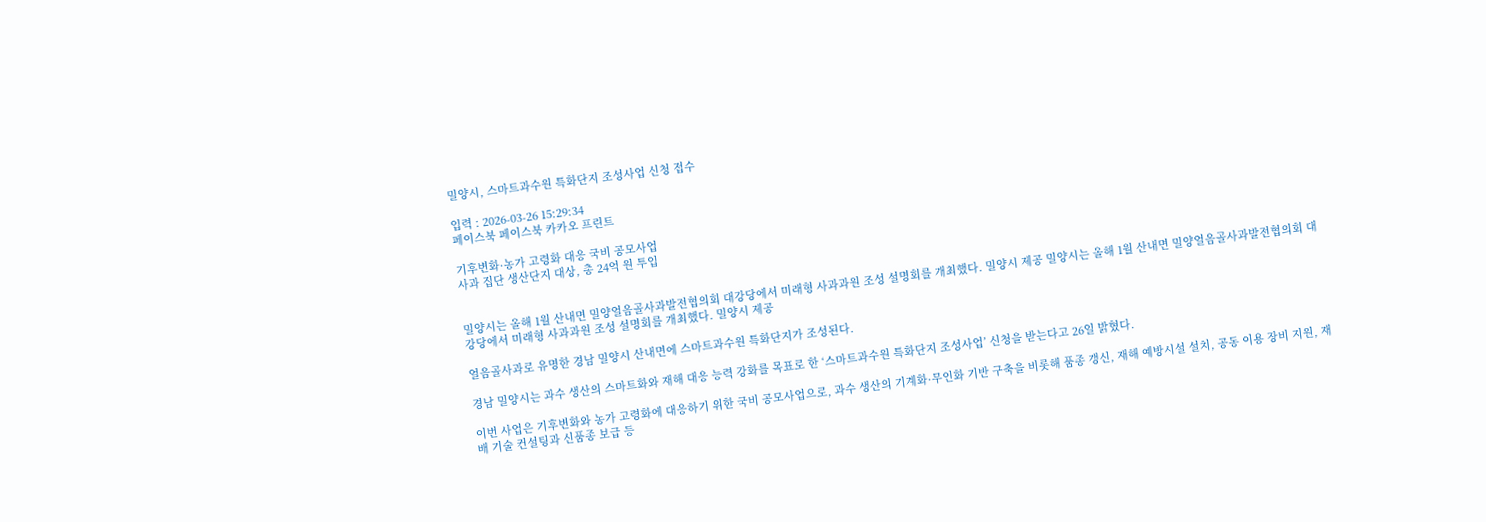밀양시, 스마트과수원 특화단지 조성사업 신청 접수

입력 : 2026-03-26 15:29:34
페이스북 페이스북 카카오 프린트

기후변화·농가 고령화 대응 국비 공모사업
사과 집단 생산단지 대상, 총 24억 원 투입


밀양시는 올해 1월 산내면 밀양얼음골사과발전협의회 대강당에서 미래형 사과과원 조성 설명회를 개최했다. 밀양시 제공 밀양시는 올해 1월 산내면 밀양얼음골사과발전협의회 대강당에서 미래형 사과과원 조성 설명회를 개최했다. 밀양시 제공

얼음골사과로 유명한 경남 밀양시 산내면에 스마트과수원 특화단지가 조성된다.

경남 밀양시는 과수 생산의 스마트화와 재해 대응 능력 강화를 목표로 한 ‘스마트과수원 특화단지 조성사업’ 신청을 받는다고 26일 밝혔다.

이번 사업은 기후변화와 농가 고령화에 대응하기 위한 국비 공모사업으로, 과수 생산의 기계화·무인화 기반 구축을 비롯해 품종 갱신, 재해 예방시설 설치, 공동 이용 장비 지원, 재배 기술 컨설팅과 신품종 보급 등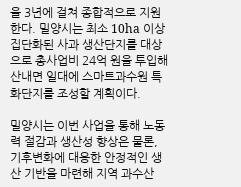을 3년에 걸쳐 종합적으로 지원한다. 밀양시는 최소 10ha 이상 집단화된 사과 생산단지를 대상으로 총사업비 24억 원을 투입해 산내면 일대에 스마트과수원 특화단지를 조성할 계획이다.

밀양시는 이번 사업을 통해 노동력 절감과 생산성 향상은 물론, 기후변화에 대응한 안정적인 생산 기반을 마련해 지역 과수산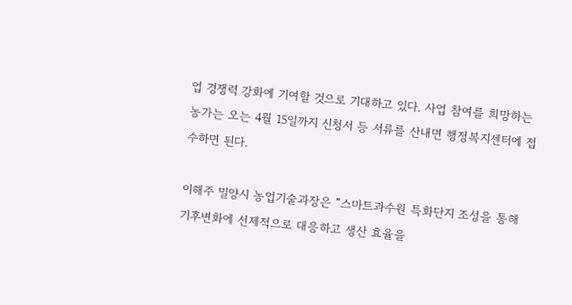업 경쟁력 강화에 기여할 것으로 기대하고 있다. 사업 참여를 희망하는 농가는 오는 4월 15일까지 신청서 등 서류를 산내면 행정복지센터에 접수하면 된다.

이해주 밀양시 농업기술과장은 “스마트과수원 특화단지 조성을 통해 기후변화에 선제적으로 대응하고 생산 효율을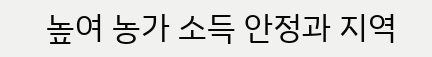높여 농가 소득 안정과 지역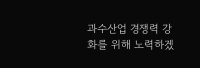과수산업 경쟁력 강화를 위해 노력하겠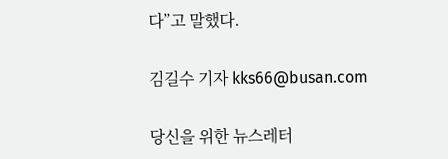다”고 말했다.

김길수 기자 kks66@busan.com

당신을 위한 뉴스레터